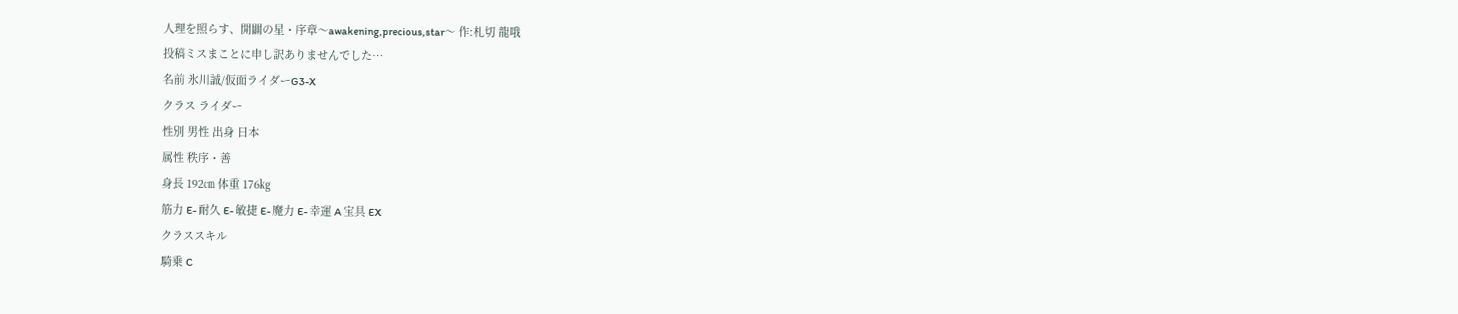人理を照らす、開闢の星・序章〜awakening,precious,star〜 作:札切 龍哦
投稿ミスまことに申し訳ありませんでした…
名前 氷川誠/仮面ライダーG3-X
クラス ライダー
性別 男性 出身 日本
属性 秩序・善
身長 192㎝ 体重 176㎏
筋力 E- 耐久 E- 敏捷 E- 魔力 E- 幸運 A 宝具 EX
クラススキル
騎乗 C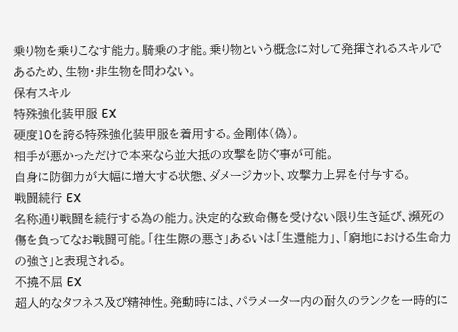乗り物を乗りこなす能力。騎乗の才能。乗り物という概念に対して発揮されるスキルであるため、生物・非生物を問わない。
保有スキル
特殊強化装甲服 EX
硬度10を誇る特殊強化装甲服を着用する。金剛体(偽)。
相手が悪かっただけで本来なら並大抵の攻撃を防ぐ事が可能。
自身に防御力が大幅に増大する状態、ダメージカット、攻撃力上昇を付与する。
戦闘続行 EX
名称通り戦闘を続行する為の能力。決定的な致命傷を受けない限り生き延び、瀕死の傷を負ってなお戦闘可能。「往生際の悪さ」あるいは「生還能力」、「窮地における生命力の強さ」と表現される。
不撓不屈 EX
超人的なタフネス及び精神性。発動時には、パラメーター内の耐久のランクを一時的に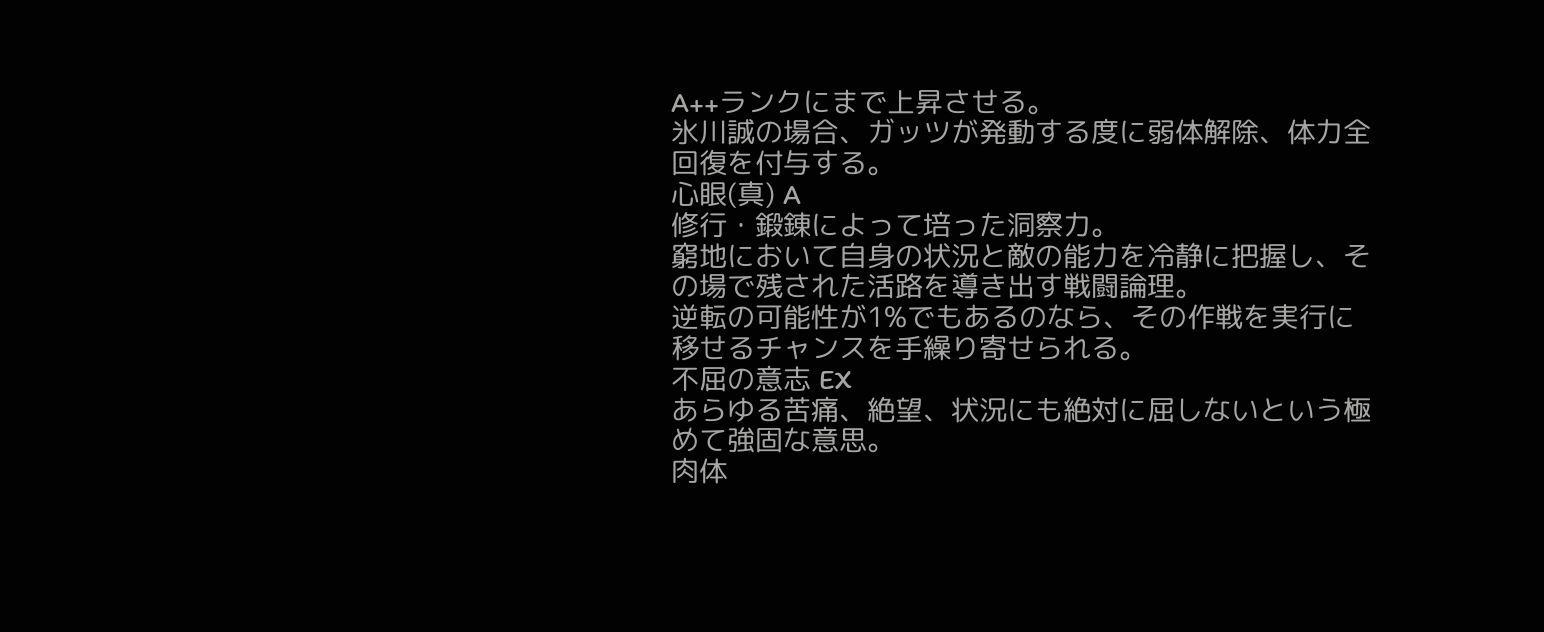A++ランクにまで上昇させる。
氷川誠の場合、ガッツが発動する度に弱体解除、体力全回復を付与する。
心眼(真) A
修行・鍛錬によって培った洞察力。
窮地において自身の状況と敵の能力を冷静に把握し、その場で残された活路を導き出す戦闘論理。
逆転の可能性が1%でもあるのなら、その作戦を実行に移せるチャンスを手繰り寄せられる。
不屈の意志 EX
あらゆる苦痛、絶望、状況にも絶対に屈しないという極めて強固な意思。
肉体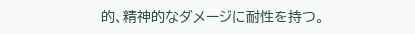的、精神的なダメージに耐性を持つ。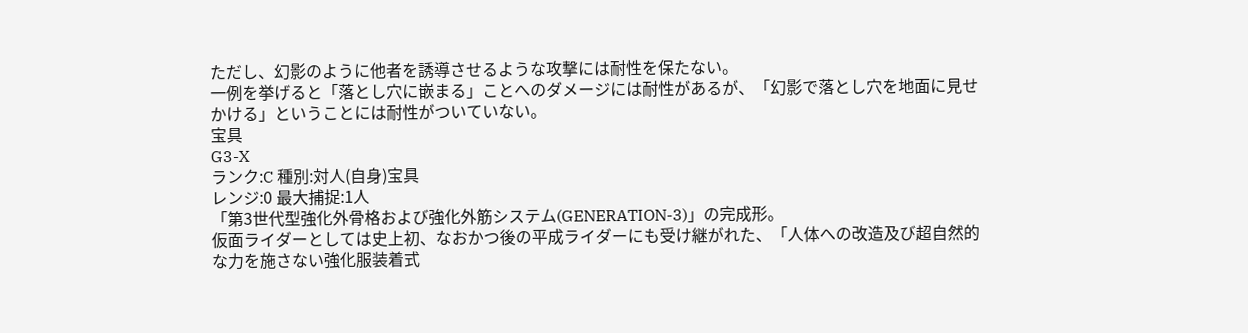ただし、幻影のように他者を誘導させるような攻撃には耐性を保たない。
一例を挙げると「落とし穴に嵌まる」ことへのダメージには耐性があるが、「幻影で落とし穴を地面に見せかける」ということには耐性がついていない。
宝具
G3-X
ランク:C 種別:対人(自身)宝具
レンジ:0 最大捕捉:1人
「第3世代型強化外骨格および強化外筋システム(GENERATION-3)」の完成形。
仮面ライダーとしては史上初、なおかつ後の平成ライダーにも受け継がれた、「人体への改造及び超自然的な力を施さない強化服装着式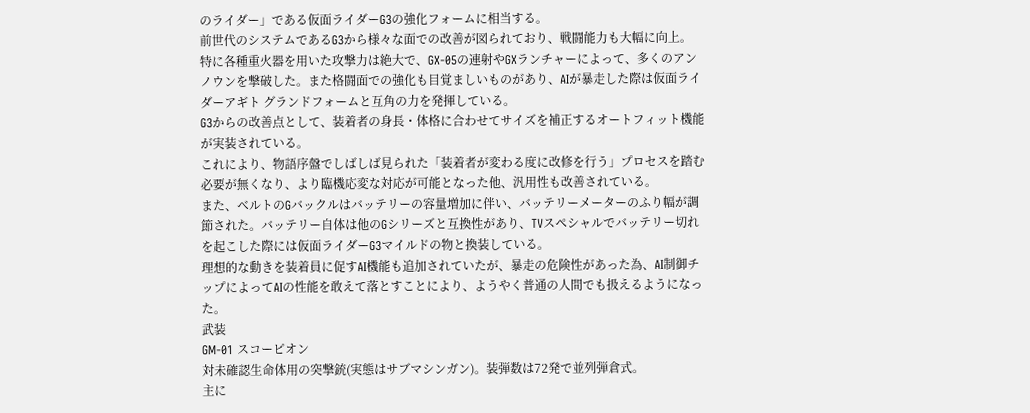のライダー」である仮面ライダーG3の強化フォームに相当する。
前世代のシステムであるG3から様々な面での改善が図られており、戦闘能力も大幅に向上。
特に各種重火器を用いた攻撃力は絶大で、GX-05の連射やGXランチャーによって、多くのアンノウンを撃破した。また格闘面での強化も目覚ましいものがあり、AIが暴走した際は仮面ライダーアギト グランドフォームと互角の力を発揮している。
G3からの改善点として、装着者の身長・体格に合わせてサイズを補正するオートフィット機能が実装されている。
これにより、物語序盤でしばしば見られた「装着者が変わる度に改修を行う」プロセスを踏む必要が無くなり、より臨機応変な対応が可能となった他、汎用性も改善されている。
また、ベルトのGバックルはバッテリーの容量増加に伴い、バッテリーメーターのふり幅が調節された。バッテリー自体は他のGシリーズと互換性があり、TVスペシャルでバッテリー切れを起こした際には仮面ライダーG3マイルドの物と換装している。
理想的な動きを装着員に促すAI機能も追加されていたが、暴走の危険性があった為、AI制御チップによってAIの性能を敢えて落とすことにより、ようやく普通の人間でも扱えるようになった。
武装
GM-01 スコーピオン
対未確認生命体用の突撃銃(実態はサブマシンガン)。装弾数は72発で並列弾倉式。
主に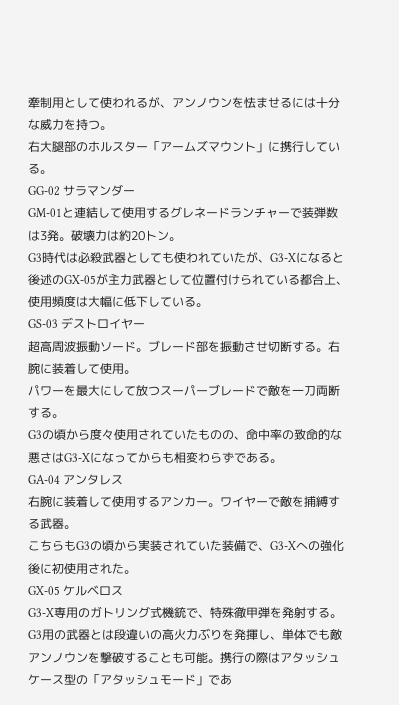牽制用として使われるが、アンノウンを怯ませるには十分な威力を持つ。
右大腿部のホルスター「アームズマウント」に携行している。
GG-02 サラマンダー
GM-01と連結して使用するグレネードランチャーで装弾数は3発。破壊力は約20トン。
G3時代は必殺武器としても使われていたが、G3-Xになると後述のGX-05が主力武器として位置付けられている都合上、使用頻度は大幅に低下している。
GS-03 デストロイヤー
超高周波振動ソード。ブレード部を振動させ切断する。右腕に装着して使用。
パワーを最大にして放つスーパーブレードで敵を一刀両断する。
G3の頃から度々使用されていたものの、命中率の致命的な悪さはG3-Xになってからも相変わらずである。
GA-04 アンタレス
右腕に装着して使用するアンカー。ワイヤーで敵を捕縛する武器。
こちらもG3の頃から実装されていた装備で、G3-Xへの強化後に初使用された。
GX-05 ケルベロス
G3-X専用のガトリング式機銃で、特殊徹甲弾を発射する。
G3用の武器とは段違いの高火力ぶりを発揮し、単体でも敵アンノウンを撃破することも可能。携行の際はアタッシュケース型の「アタッシュモード」であ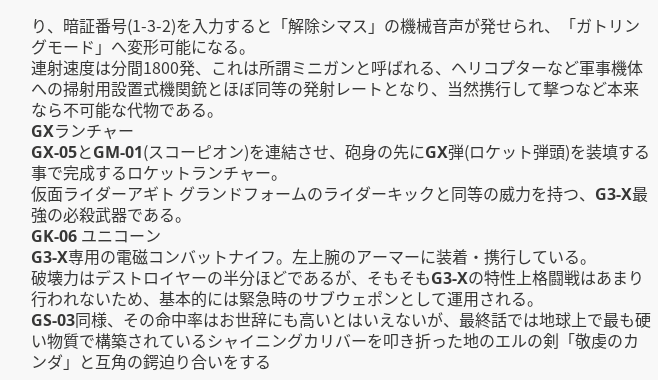り、暗証番号(1-3-2)を入力すると「解除シマス」の機械音声が発せられ、「ガトリングモード」へ変形可能になる。
連射速度は分間1800発、これは所謂ミニガンと呼ばれる、ヘリコプターなど軍事機体への掃射用設置式機関銃とほぼ同等の発射レートとなり、当然携行して撃つなど本来なら不可能な代物である。
GXランチャー
GX-05とGM-01(スコーピオン)を連結させ、砲身の先にGX弾(ロケット弾頭)を装填する事で完成するロケットランチャー。
仮面ライダーアギト グランドフォームのライダーキックと同等の威力を持つ、G3-X最強の必殺武器である。
GK-06 ユニコーン
G3-X専用の電磁コンバットナイフ。左上腕のアーマーに装着・携行している。
破壊力はデストロイヤーの半分ほどであるが、そもそもG3-Xの特性上格闘戦はあまり行われないため、基本的には緊急時のサブウェポンとして運用される。
GS-03同様、その命中率はお世辞にも高いとはいえないが、最終話では地球上で最も硬い物質で構築されているシャイニングカリバーを叩き折った地のエルの剣「敬虔のカンダ」と互角の鍔迫り合いをする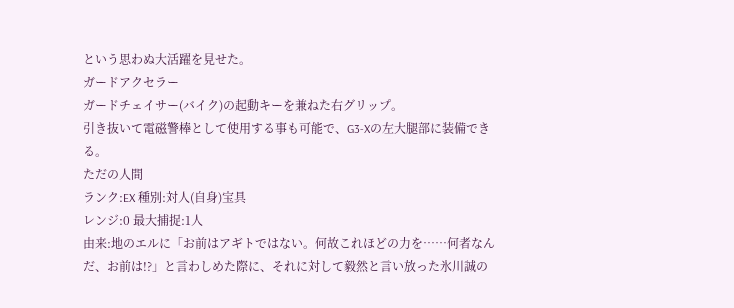という思わぬ大活躍を見せた。
ガードアクセラー
ガードチェイサー(バイク)の起動キーを兼ねた右グリップ。
引き抜いて電磁警棒として使用する事も可能で、G3-Xの左大腿部に装備できる。
ただの人間
ランク:EX 種別:対人(自身)宝具
レンジ:0 最大捕捉:1人
由来:地のエルに「お前はアギトではない。何故これほどの力を……何者なんだ、お前は!?」と言わしめた際に、それに対して毅然と言い放った氷川誠の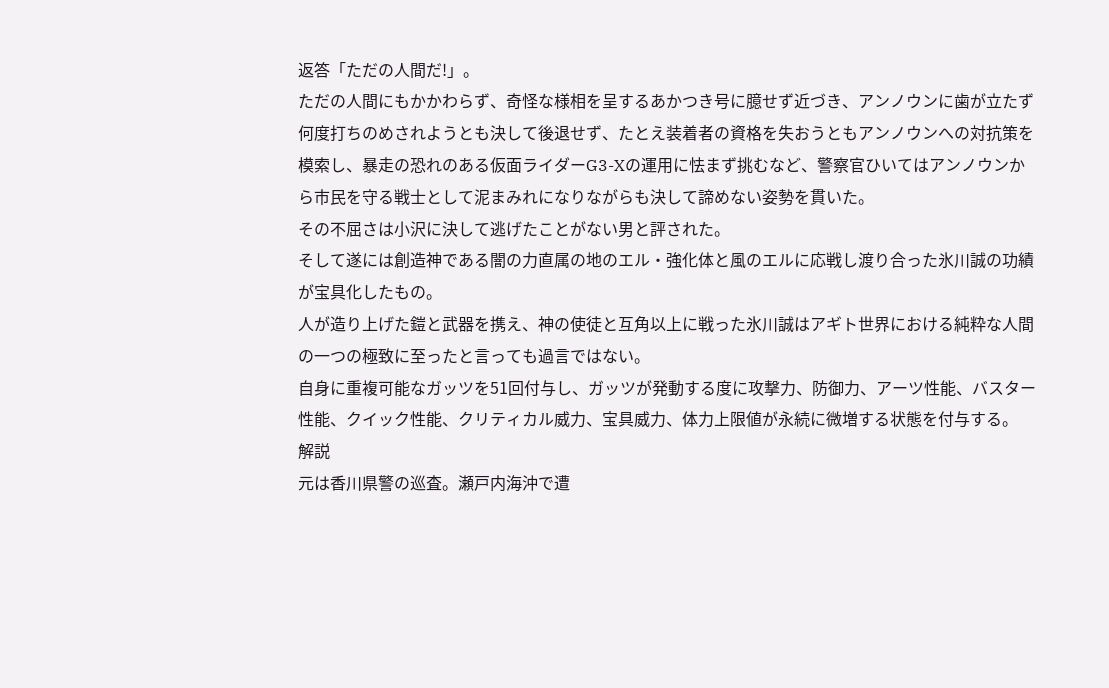返答「ただの人間だ!」。
ただの人間にもかかわらず、奇怪な様相を呈するあかつき号に臆せず近づき、アンノウンに歯が立たず何度打ちのめされようとも決して後退せず、たとえ装着者の資格を失おうともアンノウンへの対抗策を模索し、暴走の恐れのある仮面ライダーG3-Xの運用に怯まず挑むなど、警察官ひいてはアンノウンから市民を守る戦士として泥まみれになりながらも決して諦めない姿勢を貫いた。
その不屈さは小沢に決して逃げたことがない男と評された。
そして遂には創造神である闇の力直属の地のエル・強化体と風のエルに応戦し渡り合った氷川誠の功績が宝具化したもの。
人が造り上げた鎧と武器を携え、神の使徒と互角以上に戦った氷川誠はアギト世界における純粋な人間の一つの極致に至ったと言っても過言ではない。
自身に重複可能なガッツを51回付与し、ガッツが発動する度に攻撃力、防御力、アーツ性能、バスター性能、クイック性能、クリティカル威力、宝具威力、体力上限値が永続に微増する状態を付与する。
解説
元は香川県警の巡査。瀬戸内海沖で遭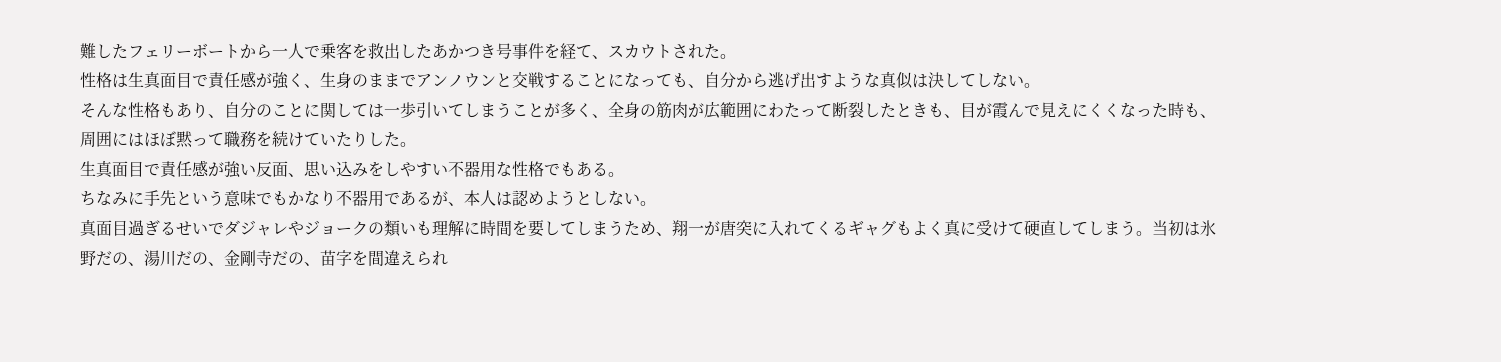難したフェリーボートから一人で乗客を救出したあかつき号事件を経て、スカウトされた。
性格は生真面目で責任感が強く、生身のままでアンノウンと交戦することになっても、自分から逃げ出すような真似は決してしない。
そんな性格もあり、自分のことに関しては一歩引いてしまうことが多く、全身の筋肉が広範囲にわたって断裂したときも、目が霞んで見えにくくなった時も、周囲にはほぼ黙って職務を続けていたりした。
生真面目で責任感が強い反面、思い込みをしやすい不器用な性格でもある。
ちなみに手先という意味でもかなり不器用であるが、本人は認めようとしない。
真面目過ぎるせいでダジャレやジョークの類いも理解に時間を要してしまうため、翔一が唐突に入れてくるギャグもよく真に受けて硬直してしまう。当初は氷野だの、湯川だの、金剛寺だの、苗字を間違えられ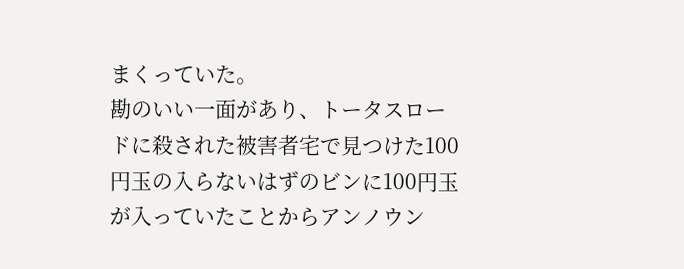まくっていた。
勘のいい一面があり、トータスロードに殺された被害者宅で見つけた100円玉の入らないはずのビンに100円玉が入っていたことからアンノウン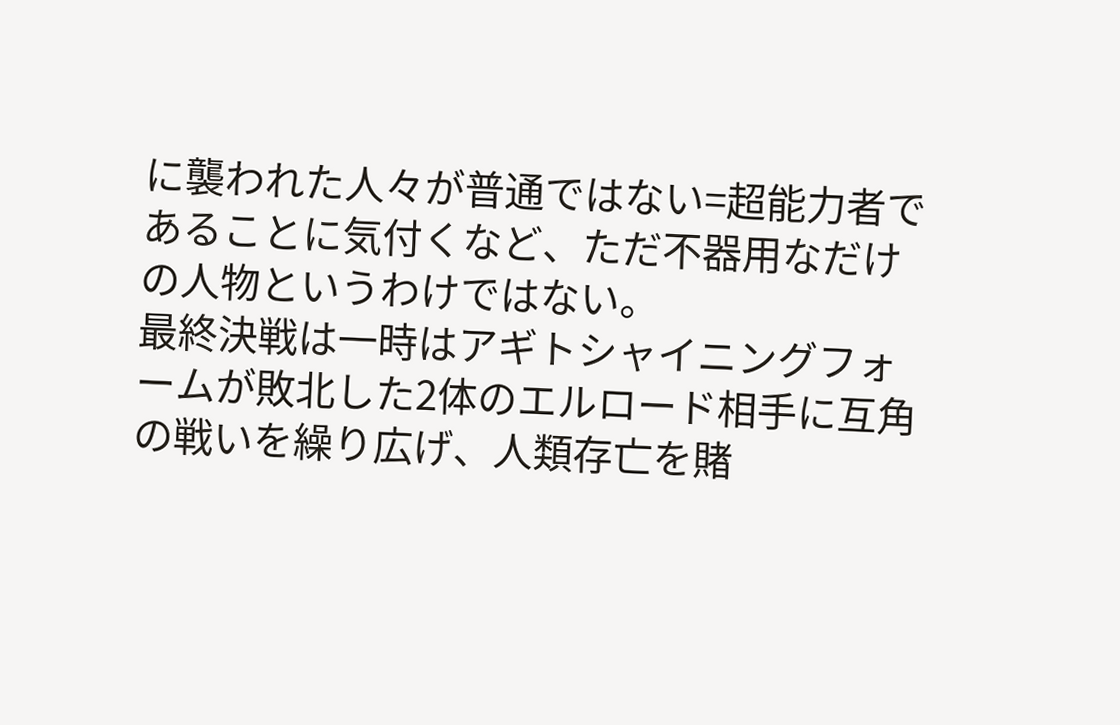に襲われた人々が普通ではない=超能力者であることに気付くなど、ただ不器用なだけの人物というわけではない。
最終決戦は一時はアギトシャイニングフォームが敗北した2体のエルロード相手に互角の戦いを繰り広げ、人類存亡を賭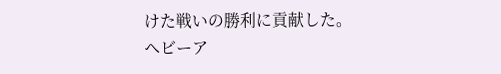けた戦いの勝利に貢献した。
ヘビーア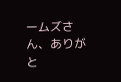ームズさん、ありがと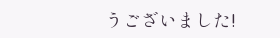うございました!